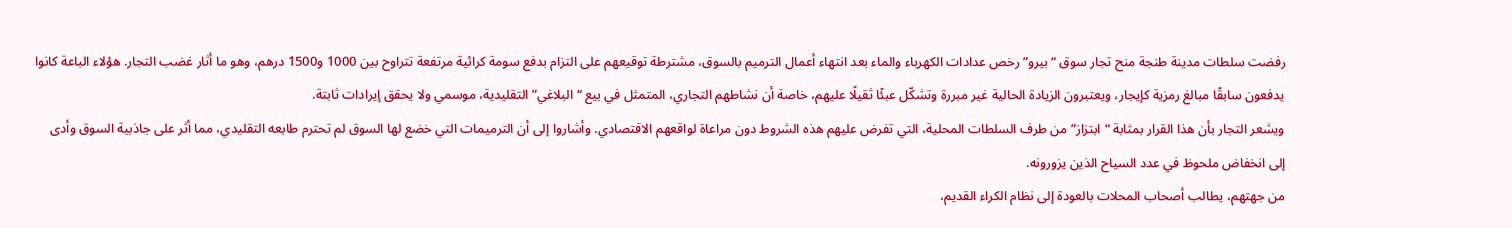رفضت سلطات مدينة طنجة منح تجار سوق “بيرو” رخص عدادات الكهرباء والماء بعد انتهاء أعمال الترميم بالسوق، مشترطة توقيعهم على التزام بدفع سومة كرائية مرتفعة تتراوح بين 1000 و1500 درهم، وهو ما أثار غضب التجار. هؤلاء الباعة كانوا يدفعون سابقًا مبالغ رمزية كإيجار، ويعتبرون الزيادة الحالية غير مبررة وتشكّل عبئًا ثقيلًا عليهم، خاصة أن نشاطهم التجاري، المتمثل في بيع “البلاغي” التقليدية، موسمي ولا يحقق إيرادات ثابتة.
ويشعر التجار بأن هذا القرار بمثابة “ابتزاز” من طرف السلطات المحلية، التي تفرض عليهم هذه الشروط دون مراعاة لواقعهم الاقتصادي. وأشاروا إلى أن الترميمات التي خضع لها السوق لم تحترم طابعه التقليدي، مما أثر على جاذبية السوق وأدى إلى انخفاض ملحوظ في عدد السياح الذين يزورونه.
من جهتهم، يطالب أصحاب المحلات بالعودة إلى نظام الكراء القديم،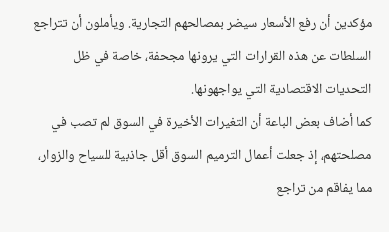مؤكدين أن رفع الأسعار سيضر بمصالحهم التجارية. ويأملون أن تتراجع السلطات عن هذه القرارات التي يرونها مجحفة، خاصة في ظل التحديات الاقتصادية التي يواجهونها.
كما أضاف بعض الباعة أن التغيرات الأخيرة في السوق لم تصب في مصلحتهم، إذ جعلت أعمال الترميم السوق أقل جاذبية للسياح والزوار، مما يفاقم من تراجع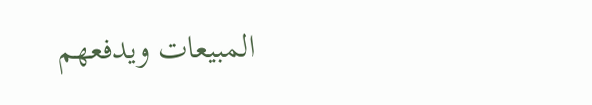المبيعات ويدفعهم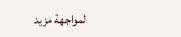لمواجهة مزيد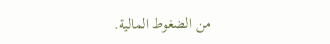من الضغوط المالية.